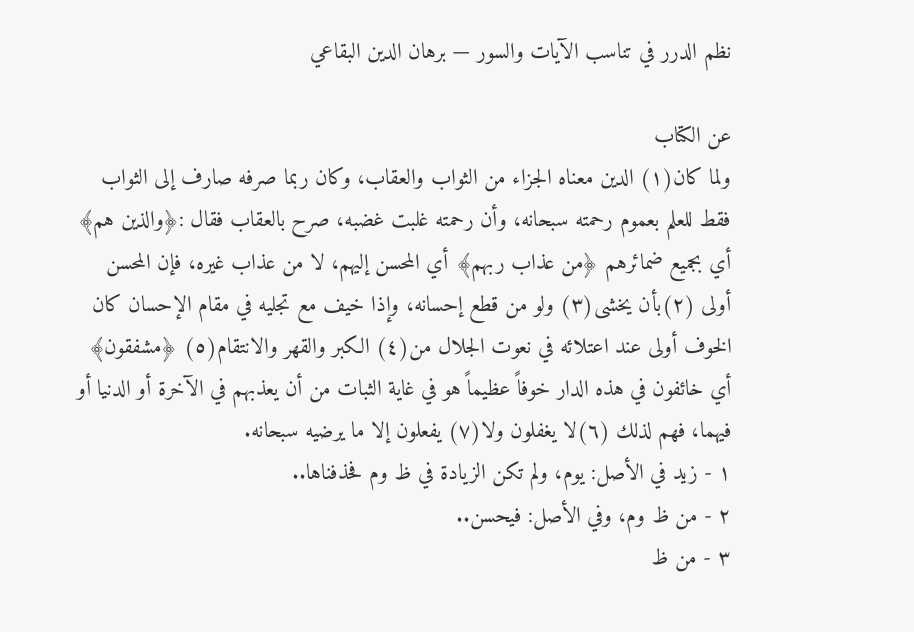نظم الدرر في تناسب الآيات والسور — برهان الدين البقاعي

عن الكتاب
ولما كان(١) الدين معناه الجزاء من الثواب والعقاب، وكان ربما صرفه صارف إلى الثواب فقط للعلم بعموم رحمته سبحانه، وأن رحمته غلبت غضبه، صرح بالعقاب فقال :﴿والذين هم﴾ أي بجميع ضمائرهم ﴿من عذاب ربهم﴾ أي المحسن إليهم، لا من عذاب غيره، فإن المحسن أولى (٢)بأن يخشى(٣) ولو من قطع إحسانه، وإذا خيف مع تجليه في مقام الإحسان كان الخوف أولى عند اعتلائه في نعوت الجلال من(٤) الكبر والقهر والانتقام(٥) ﴿مشفقون﴾ أي خائفون في هذه الدار خوفاً عظيماً هو في غاية الثبات من أن يعذبهم في الآخرة أو الدنيا أو فيهما، فهم لذلك (٦)لا يغفلون ولا(٧) يفعلون إلا ما يرضيه سبحانه.
١ - زيد في الأصل: يوم، ولم تكن الزيادة في ظ وم فحذفناها..
٢ - من ظ وم، وفي الأصل: فيحسن..
٣ - من ظ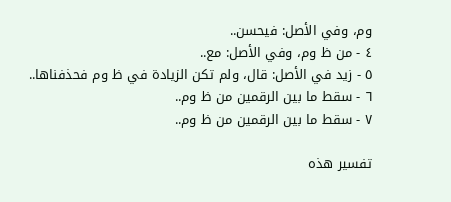وم، وفي الأصل: فيحسن..
٤ - من ظ وم، وفي الأصل: مع..
٥ - زيد في الأصل: قال، ولم تكن الزيادة في ظ وم فحذفناها..
٦ - سقط ما بين الرقمين من ظ وم..
٧ - سقط ما بين الرقمين من ظ وم..

تفسير هذه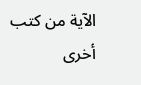الآية من كتب أخرى